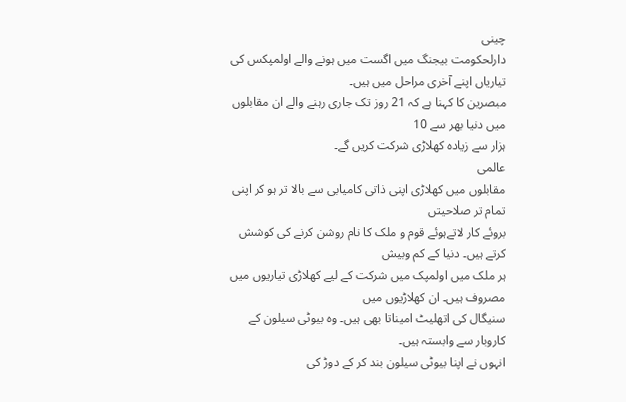چینی
دارلحکومت بیجنگ میں اگست میں ہونے والے اولمپکس کی تیاریاں اپنے آخری مراحل میں ہیں۔
مبصرین کا کہنا ہے کہ 21 روز تک جاری رہنے والے ان مقابلوں میں دنیا بھر سے 10
ہزار سے زیادہ کھلاڑی شرکت کریں گے۔
عالمی
مقابلوں میں کھلاڑی اپنی ذاتی کامیابی سے بالا تر ہو کر اپنی تمام تر صلاحیتں
بروئے کار لاتےہوئے قوم و ملک کا نام روشن کرنے کی کوشش کرتے ہیں۔ دنیا کے کم وبیش
ہر ملک میں اولمپک میں شرکت کے لیے کھلاڑی تیاریوں میں مصروف ہیں۔ ان کھلاڑیوں میں
سنیگال کی اتھلیٹ امیناتا بھی ہیں۔ وہ بیوٹی سیلون کے کاروبار سے وابستہ ہیں۔
انہوں نے اپنا بیوٹی سیلون بند کر کے دوڑ کی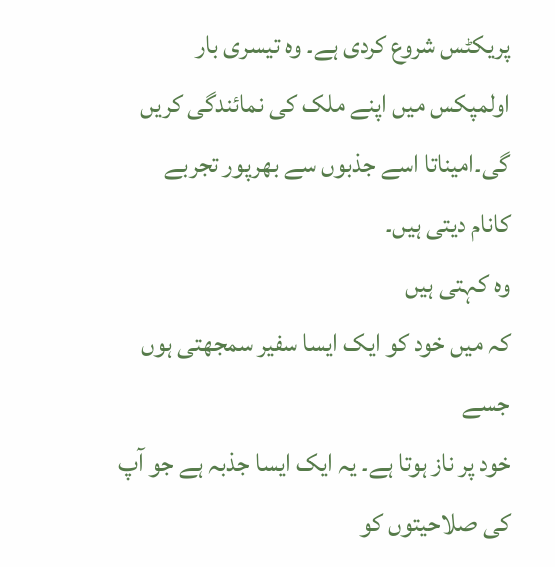پریکٹس شروع کردی ہے۔ وہ تیسری بار
اولمپکس میں اپنے ملک کی نمائندگی کریں گی۔امیناتا اسے جذبوں سے بھرپور تجربے
کانام دیتی ہیں۔
وہ کہتی ہیں
کہ میں خود کو ایک ایسا سفیر سمجھتی ہوں جسے
خود پر ناز ہوتا ہے۔ یہ ایک ایسا جذبہ ہے جو آپ کی صلاحیتوں کو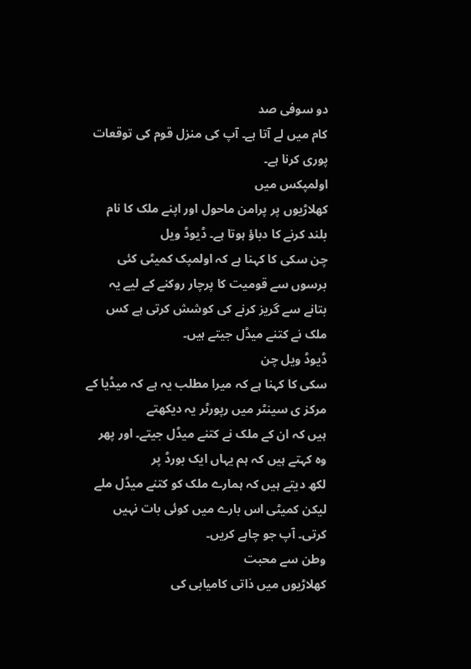دو سوفی صد
کام میں لے آتا ہے۔ آپ کی منزل قوم کی توقعات پوری کرنا ہے۔
اولمپکس میں
کھلاڑیوں پر پرامن ماحول اور اپنے ملک کا نام بلند کرنے کا دباؤ ہوتا ہے۔ ڈیوڈ ویل
چن سکی کا کہنا ہے کہ اولمپک کمیٹی کئی برسوں سے قومیت کا پرچار روکنے کے لیے یہ
بتانے سے گریز کرنے کی کوشش کرتی ہے کس ملک نے کتنے میڈل جیتے ہیں۔
ڈیوڈ ویل چن
سکی کا کہنا ہے کہ میرا مطلب یہ ہے کہ میڈیا کے مرکز ی سینٹر میں رپورٹر یہ دیکھتے
ہیں کہ ان کے ملک نے کتنے میڈل جیتے۔ اور پھر وہ کہتے ہیں کہ ہم یہاں ایک بورڈ پر
لکھ دیتے ہیں کہ ہمارے ملک کو کتنے میڈل ملے لیکن کمیٹی اس بارے میں کوئی بات نہیں
کرتی۔ آپ جو چاہے کریں۔
وطن سے محبت
کھلاڑیوں میں ذاتی کامیابی کی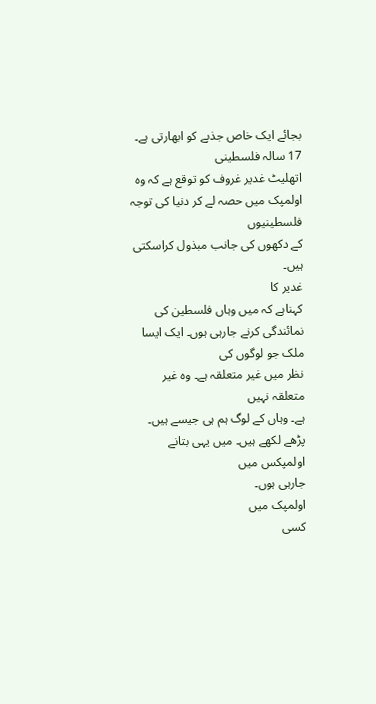بجائے ایک خاص جذبے کو ابھارتی ہے۔ 17 سالہ فلسطینی
اتھلیٹ غدیر غروف کو توقع ہے کہ وہ اولمپک میں حصہ لے کر دنیا کی توجہ فلسطینیوں
کے دکھوں کی جانب مبذول کراسکتی ہیں۔
غدیر کا
کہناہے کہ میں وہاں فلسطین کی نمائندگی کرنے جارہی ہوں۔ ایک ایسا ملک جو لوگوں کی
نظر میں غیر متعلقہ ہے۔ وہ غیر متعلقہ نہیں
ہے۔ وہاں کے لوگ ہم ہی جیسے ہیں۔ پڑھے لکھے ہیں۔ میں یہی بتانے اولمپکس میں
جارہی ہوں۔
اولمپک میں
کسی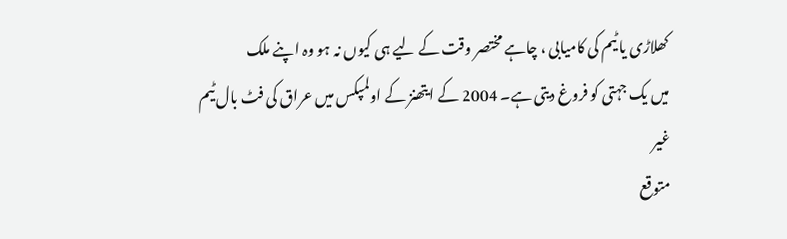کھلاڑی یا ٹیم کی کامیابی ، چاہے مختصر وقت کے لیے ہی کیوں نہ ہو وہ اپنے ملک
میں یک جہتی کو فروغ دیتی ہے۔ 2004 کے ایتھنز کے اولمپکس میں عراق کی فٹ بال ٹیم غیر
متوقع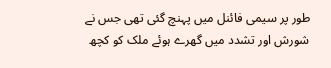طور پر سیمی فائنل میں پہنچ گئی تھی جس نے
شورش اور تشدد میں گھرے ہوئے ملک کو کچھ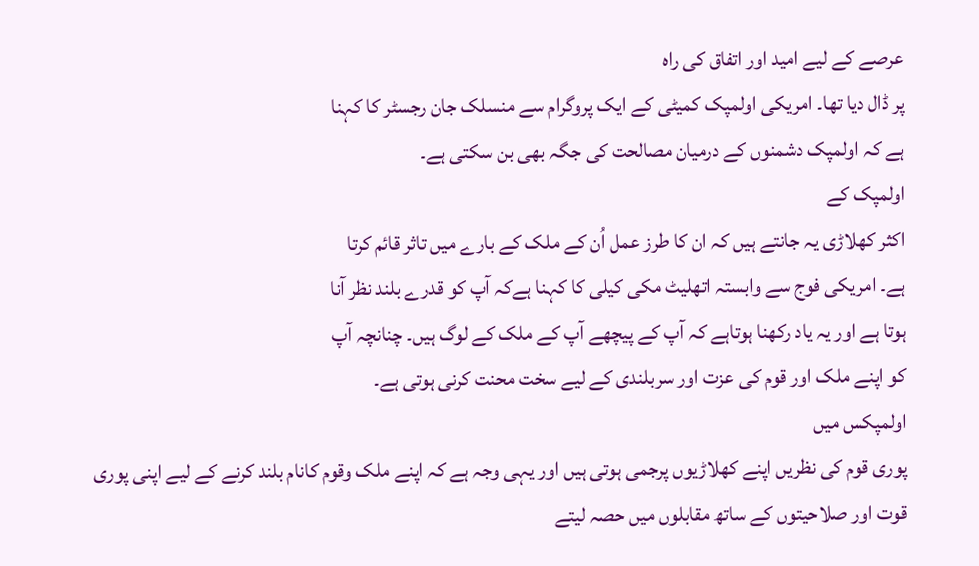عرصے کے لیے امید اور اتفاق کی راہ
پر ڈال دیا تھا۔ امریکی اولمپک کمیٹی کے ایک پروگرام سے منسلک جان رجسٹر کا کہنا
ہے کہ اولمپک دشمنوں کے درمیان مصالحت کی جگہ بھی بن سکتی ہے۔
اولمپک کے
اکثر کھلاڑی یہ جانتے ہیں کہ ان کا طرز عمل اُن کے ملک کے بارے میں تاثر قائم کرتا
ہے۔ امریکی فوج سے وابستہ اتھلیٹ مکی کیلی کا کہنا ہےکہ آپ کو قدرے بلند نظر آنا
ہوتا ہے اور یہ یاد رکھنا ہوتاہے کہ آپ کے پیچھے آپ کے ملک کے لوگ ہیں۔ چنانچہ آپ
کو اپنے ملک اور قوم کی عزت اور سربلندی کے لیے سخت محنت کرنی ہوتی ہے۔
اولمپکس میں
پوری قوم کی نظریں اپنے کھلاڑیوں پرجمی ہوتی ہیں اور یہی وجہ ہے کہ اپنے ملک وقوم کانام بلند کرنے کے لیے اپنی پوری
قوت اور صلاحیتوں کے ساتھ مقابلوں میں حصہ لیتے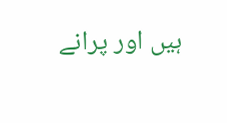ہیں اور پرانے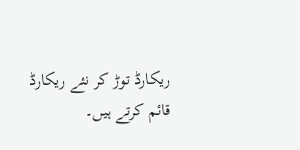ریکارڈ توڑ کر نئے ریکارڈ
قائم کرتے ہیں۔